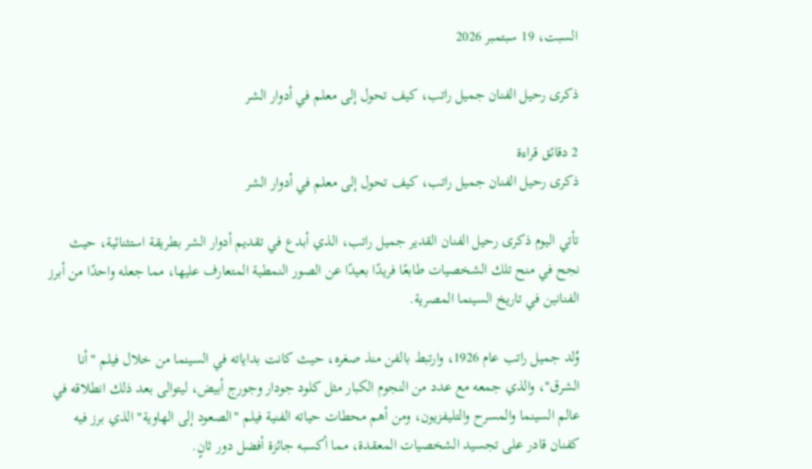السبت، 19 سبتمبر 2026

ذكرى رحيل الفنان جميل راتب، كيف تحول إلى معلم في أدوار الشر

2 دقائق قراءة
ذكرى رحيل الفنان جميل راتب، كيف تحول إلى معلم في أدوار الشر

تأتي اليوم ذكرى رحيل الفنان القدير جميل راتب، الذي أبدع في تقديم أدوار الشر بطريقة استثنائية، حيث نجح في منح تلك الشخصيات طابعًا فريدًا بعيدًا عن الصور النمطية المتعارف عليها، مما جعله واحدًا من أبرز الفنانين في تاريخ السينما المصرية.

وُلد جميل راتب عام 1926، وارتبط بالفن منذ صغره، حيث كانت بداياته في السينما من خلال فيلم "أنا الشرق"، والذي جمعه مع عدد من النجوم الكبار مثل كلود جودار وجورج أبيض، ليتوالى بعد ذلك انطلاقه في عالم السينما والمسرح والتليفزيون، ومن أهم محطات حياته الفنية فيلم "الصعود إلى الهاوية" الذي برز فيه كفنان قادر على تجسيد الشخصيات المعقدة، مما أكسبه جائزة أفضل دور ثانٍ.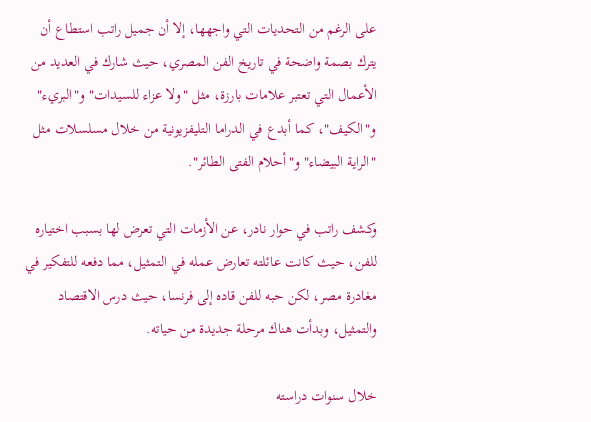على الرغم من التحديات التي واجهها، إلا أن جميل راتب استطاع أن يترك بصمة واضحة في تاريخ الفن المصري، حيث شارك في العديد من الأعمال التي تعتبر علامات بارزة، مثل "ولا عزاء للسيدات" و"البريء" و"الكيف"، كما أبدع في الدراما التليفزيونية من خلال مسلسلات مثل "الراية البيضاء" و"أحلام الفتى الطائر".

وكشف راتب في حوار نادر، عن الأزمات التي تعرض لها بسبب اختياره للفن، حيث كانت عائلته تعارض عمله في التمثيل، مما دفعه للتفكير في مغادرة مصر، لكن حبه للفن قاده إلى فرنسا، حيث درس الاقتصاد والتمثيل، وبدأت هناك مرحلة جديدة من حياته.

خلال سنوات دراسته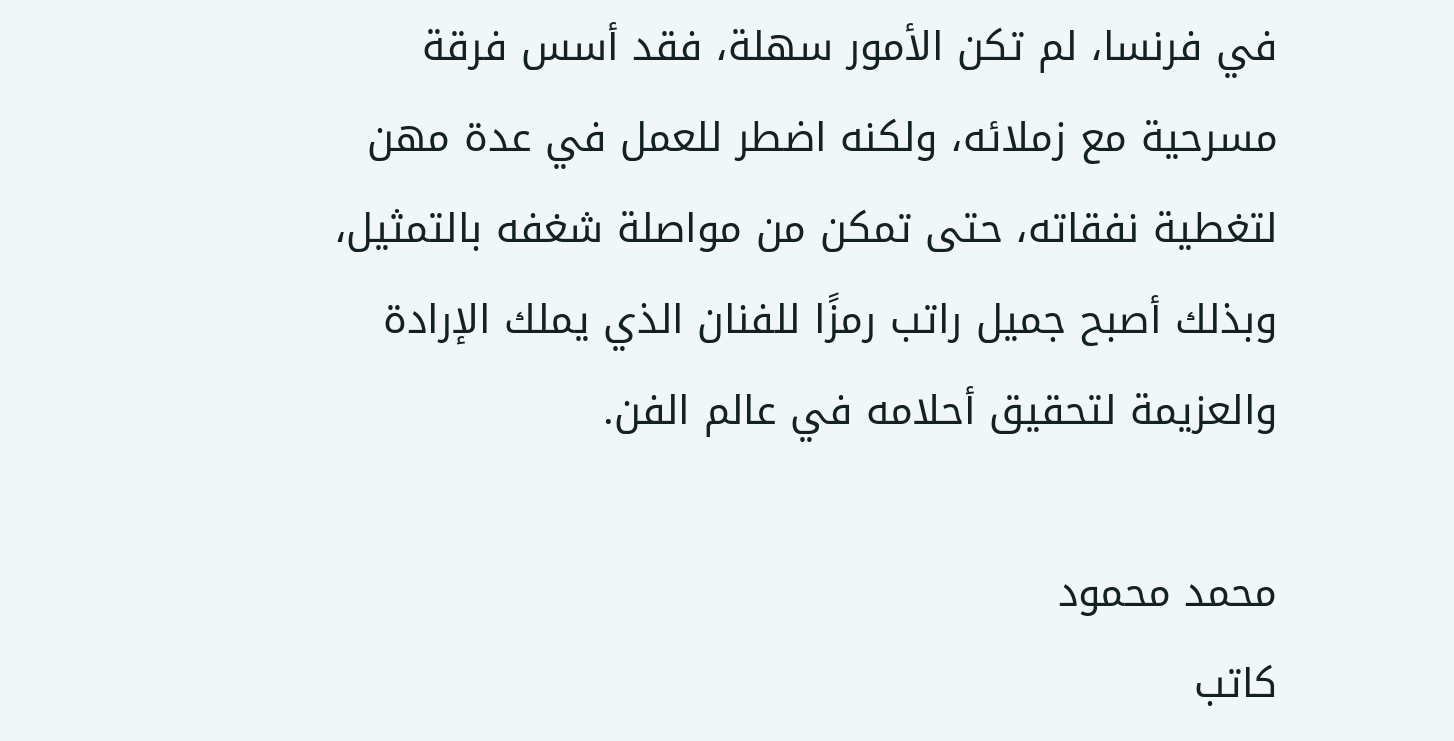في فرنسا، لم تكن الأمور سهلة، فقد أسس فرقة مسرحية مع زملائه، ولكنه اضطر للعمل في عدة مهن لتغطية نفقاته، حتى تمكن من مواصلة شغفه بالتمثيل، وبذلك أصبح جميل راتب رمزًا للفنان الذي يملك الإرادة والعزيمة لتحقيق أحلامه في عالم الفن.

محمد محمود
كاتب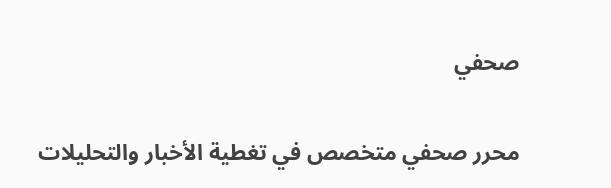صحفي

محرر صحفي متخصص في تغطية الأخبار والتحليلات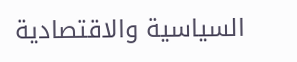السياسية والاقتصادية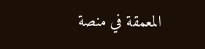المعمقة في منصة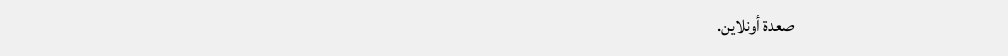صعدة أونلاين.